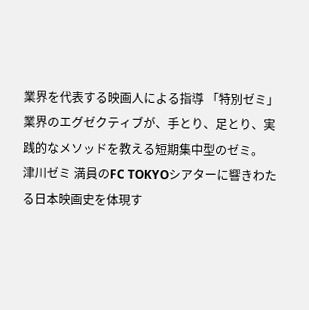業界を代表する映画人による指導 「特別ゼミ」業界のエグゼクティブが、手とり、足とり、実践的なメソッドを教える短期集中型のゼミ。
津川ゼミ 満員のFC TOKYOシアターに響きわたる日本映画史を体現す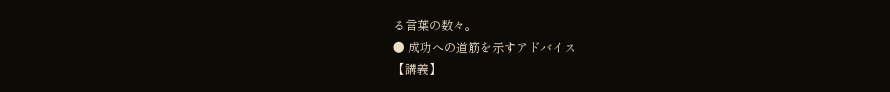る言葉の数々。
● 成功への道筋を示すアドバイス
【講義】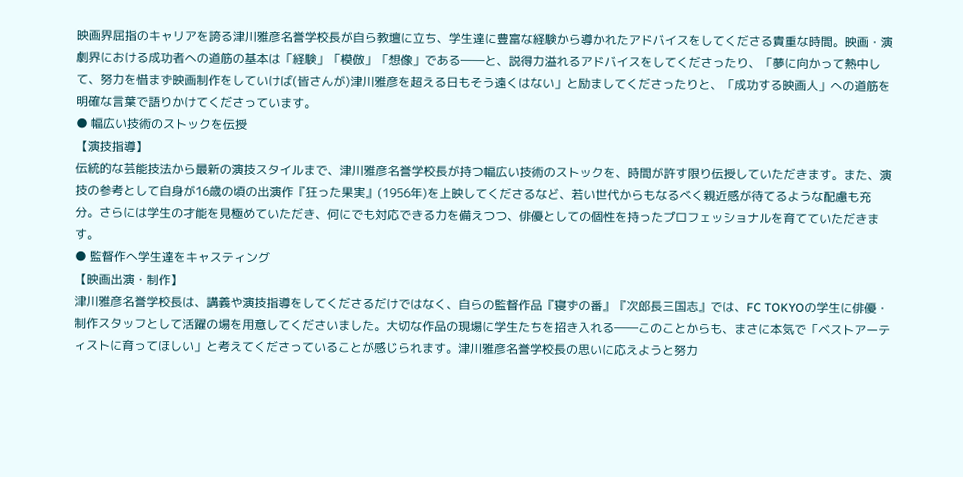映画界屈指のキャリアを誇る津川雅彦名誉学校長が自ら教壇に立ち、学生達に豊富な経験から導かれたアドバイスをしてくださる貴重な時間。映画・演劇界における成功者への道筋の基本は「経験」「模倣」「想像」である――と、説得力溢れるアドバイスをしてくださったり、「夢に向かって熱中して、努力を惜まず映画制作をしていけば(皆さんが)津川雅彦を超える日もそう遠くはない」と励ましてくださったりと、「成功する映画人」への道筋を明確な言葉で語りかけてくださっています。
● 幅広い技術のストックを伝授
【演技指導】
伝統的な芸能技法から最新の演技スタイルまで、津川雅彦名誉学校長が持つ幅広い技術のストックを、時間が許す限り伝授していただきます。また、演技の参考として自身が16歳の頃の出演作『狂った果実』(1956年)を上映してくださるなど、若い世代からもなるべく親近感が待てるような配慮も充分。さらには学生の才能を見極めていただき、何にでも対応できる力を備えつつ、俳優としての個性を持ったプロフェッショナルを育てていただきます。
● 監督作へ学生達をキャスティング
【映画出演・制作】
津川雅彦名誉学校長は、講義や演技指導をしてくださるだけではなく、自らの監督作品『寝ずの番』『次郎長三国志』では、FC TOKYOの学生に俳優・制作スタッフとして活躍の場を用意してくださいました。大切な作品の現場に学生たちを招き入れる――このことからも、まさに本気で「ベストアーティストに育ってほしい」と考えてくださっていることが感じられます。津川雅彦名誉学校長の思いに応えようと努力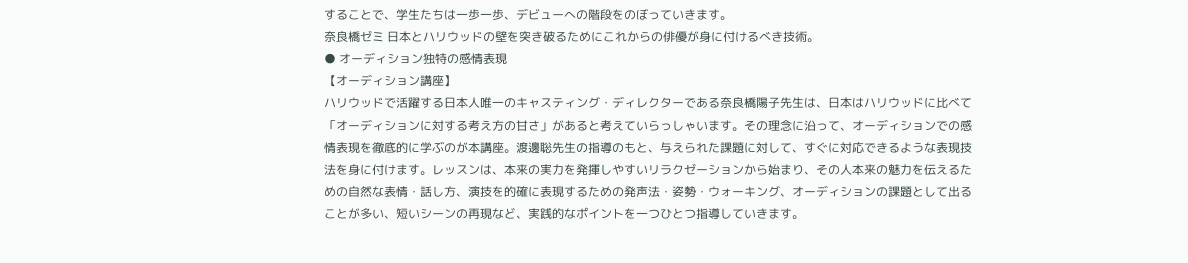することで、学生たちは一歩一歩、デビューへの階段をのぼっていきます。
奈良橋ゼミ 日本とハリウッドの壁を突き破るためにこれからの俳優が身に付けるべき技術。
● オーディション独特の感情表現
【オーディション講座】
ハリウッドで活躍する日本人唯一のキャスティング・ディレクターである奈良橋陽子先生は、日本はハリウッドに比べて「オーディションに対する考え方の甘さ」があると考えていらっしゃいます。その理念に沿って、オーディションでの感情表現を徹底的に学ぶのが本講座。渡邊聡先生の指導のもと、与えられた課題に対して、すぐに対応できるような表現技法を身に付けます。レッスンは、本来の実力を発揮しやすいリラクゼーションから始まり、その人本来の魅力を伝えるための自然な表情・話し方、演技を的確に表現するための発声法・姿勢・ウォーキング、オーディションの課題として出ることが多い、短いシーンの再現など、実践的なポイントを一つひとつ指導していきます。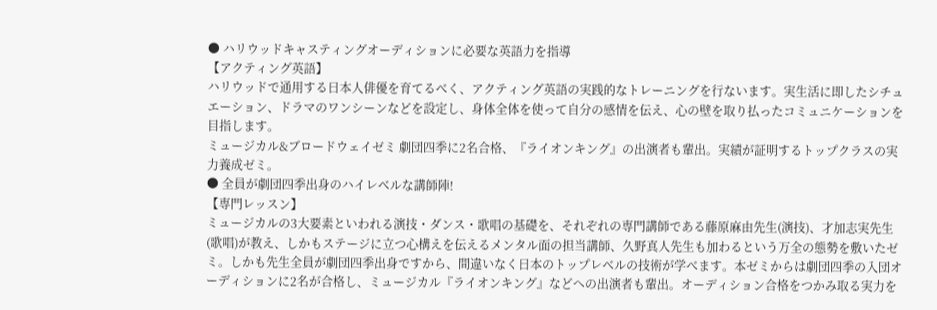● ハリウッドキャスティングオーディションに必要な英語力を指導
【アクティング英語】
ハリウッドで通用する日本人俳優を育てるべく、アクティング英語の実践的なトレーニングを行ないます。実生活に即したシチュエーション、ドラマのワンシーンなどを設定し、身体全体を使って自分の感情を伝え、心の壁を取り払ったコミュニケーションを目指します。
ミュージカル&ブロードウェイゼミ 劇団四季に2名合格、『ライオンキング』の出演者も輩出。実績が証明するトップクラスの実力養成ゼミ。
● 全員が劇団四季出身のハイレベルな講師陣!
【専門レッスン】
ミュージカルの3大要素といわれる演技・ダンス・歌唱の基礎を、それぞれの専門講師である藤原麻由先生(演技)、才加志実先生(歌唱)が教え、しかもステージに立つ心構えを伝えるメンタル面の担当講師、久野真人先生も加わるという万全の態勢を敷いたゼミ。しかも先生全員が劇団四季出身ですから、間違いなく日本のトップレベルの技術が学べます。本ゼミからは劇団四季の入団オーディションに2名が合格し、ミュージカル『ライオンキング』などへの出演者も輩出。オーディション合格をつかみ取る実力を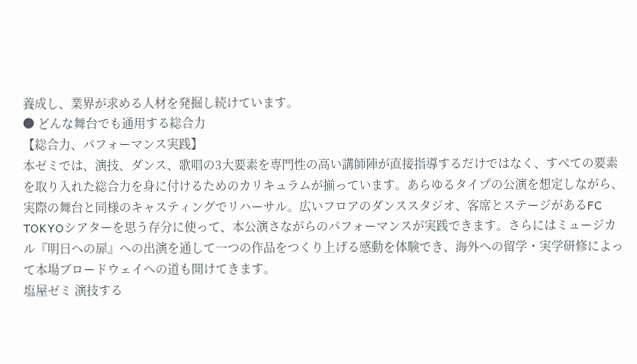養成し、業界が求める人材を発掘し続けています。
● どんな舞台でも通用する総合力
【総合力、パフォーマンス実践】
本ゼミでは、演技、ダンス、歌唱の3大要素を専門性の高い講師陣が直接指導するだけではなく、すべての要素を取り入れた総合力を身に付けるためのカリキュラムが揃っています。あらゆるタイプの公演を想定しながら、実際の舞台と同様のキャスティングでリハーサル。広いフロアのダンススタジオ、客席とステージがあるFC TOKYOシアターを思う存分に使って、本公演さながらのパフォーマンスが実践できます。さらにはミュージカル『明日への扉』への出演を通して一つの作品をつくり上げる感動を体験でき、海外への留学・実学研修によって本場ブロードウェイへの道も開けてきます。
塩屋ゼミ 演技する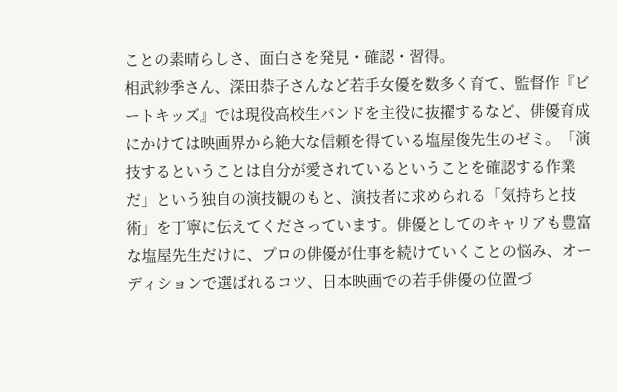ことの素晴らしさ、面白さを発見・確認・習得。
相武紗季さん、深田恭子さんなど若手女優を数多く育て、監督作『ビートキッズ』では現役高校生バンドを主役に抜擢するなど、俳優育成にかけては映画界から絶大な信頼を得ている塩屋俊先生のゼミ。「演技するということは自分が愛されているということを確認する作業だ」という独自の演技観のもと、演技者に求められる「気持ちと技術」を丁寧に伝えてくださっています。俳優としてのキャリアも豊富な塩屋先生だけに、プロの俳優が仕事を続けていくことの悩み、オーディションで選ばれるコツ、日本映画での若手俳優の位置づ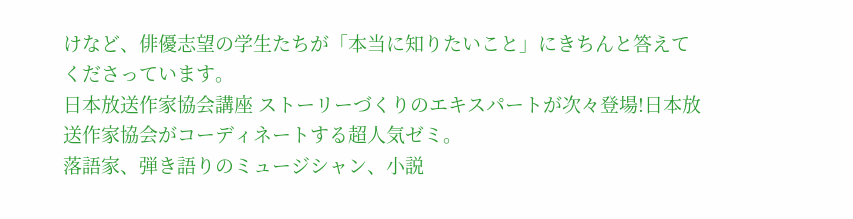けなど、俳優志望の学生たちが「本当に知りたいこと」にきちんと答えてくださっています。
日本放送作家協会講座 ストーリーづくりのエキスパートが次々登場!日本放送作家協会がコーディネートする超人気ゼミ。
落語家、弾き語りのミュージシャン、小説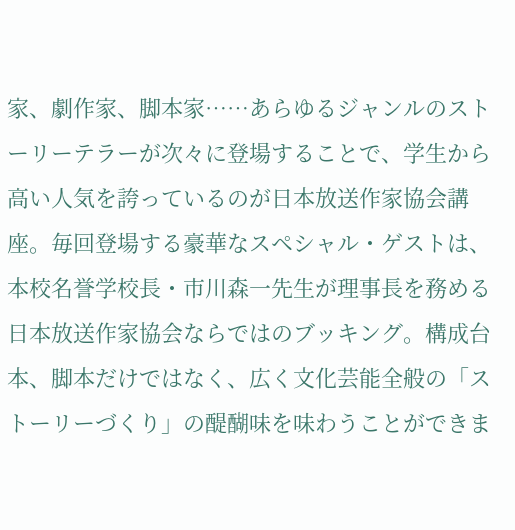家、劇作家、脚本家……あらゆるジャンルのストーリーテラーが次々に登場することで、学生から高い人気を誇っているのが日本放送作家協会講座。毎回登場する豪華なスペシャル・ゲストは、本校名誉学校長・市川森一先生が理事長を務める日本放送作家協会ならではのブッキング。構成台本、脚本だけではなく、広く文化芸能全般の「ストーリーづくり」の醍醐味を味わうことができま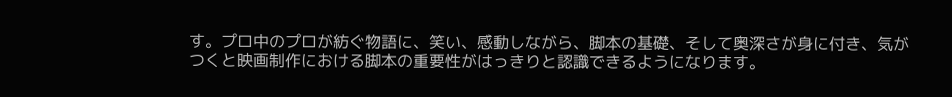す。プロ中のプロが紡ぐ物語に、笑い、感動しながら、脚本の基礎、そして奥深さが身に付き、気がつくと映画制作における脚本の重要性がはっきりと認識できるようになります。